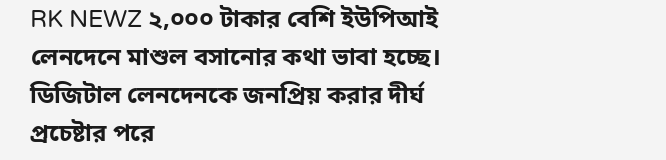RK NEWZ ২,০০০ টাকার বেশি ইউপিআই লেনদেনে মাশুল বসানোর কথা ভাবা হচ্ছে। ডিজিটাল লেনদেনকে জনপ্রিয় করার দীর্ঘ প্রচেষ্টার পরে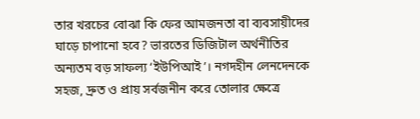তার খরচের বোঝা কি ফের আমজনতা বা ব্যবসায়ীদের ঘাড়ে চাপানো হবে? ভারতের ডিজিটাল অর্থনীতির অন্যতম বড় সাফল্য ‘ইউপিআই’। নগদহীন লেনদেনকে সহজ, দ্রুত ও প্রায় সর্বজনীন করে তোলার ক্ষেত্রে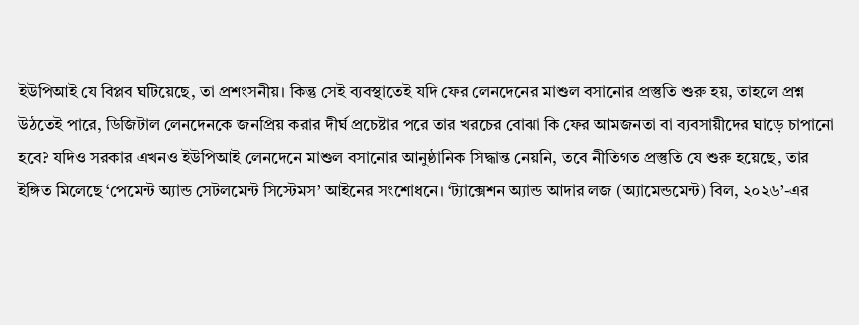ইউপিআই যে বিপ্লব ঘটিয়েছে, তা প্রশংসনীয়। কিন্তু সেই ব্যবস্থাতেই যদি ফের লেনদেনের মাশুল বসানোর প্রস্তুতি শুরু হয়, তাহলে প্রশ্ন উঠতেই পারে, ডিজিটাল লেনদেনকে জনপ্রিয় করার দীর্ঘ প্রচেষ্টার পরে তার খরচের বোঝা কি ফের আমজনতা বা ব্যবসায়ীদের ঘাড়ে চাপানো হবে? যদিও সরকার এখনও ইউপিআই লেনদেনে মাশুল বসানোর আনুষ্ঠানিক সিদ্ধান্ত নেয়নি, তবে নীতিগত প্রস্তুতি যে শুরু হয়েছে, তার ইঙ্গিত মিলেছে ‘পেমেন্ট অ্যান্ড সেটলমেন্ট সিস্টেমস’ আইনের সংশোধনে। ‘ট্যাক্সেশন অ্যান্ড আদার লজ (অ্যামেন্ডমেন্ট) বিল, ২০২৬’-এর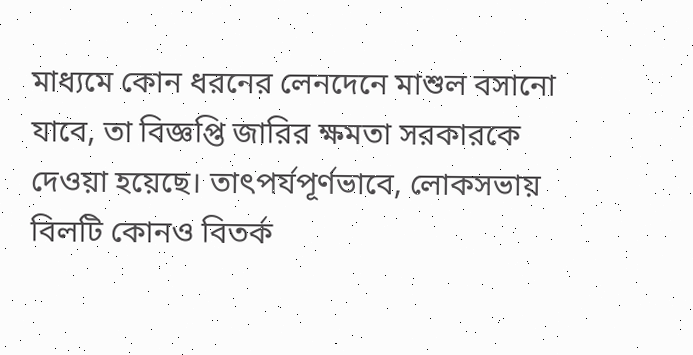মাধ্যমে কোন ধরনের লেনদেনে মাশুল বসানো যাবে, তা বিজ্ঞপ্তি জারির ক্ষমতা সরকারকে দেওয়া হয়েছে। তাৎপর্যপূর্ণভাবে, লোকসভায় বিলটি কোনও বিতর্ক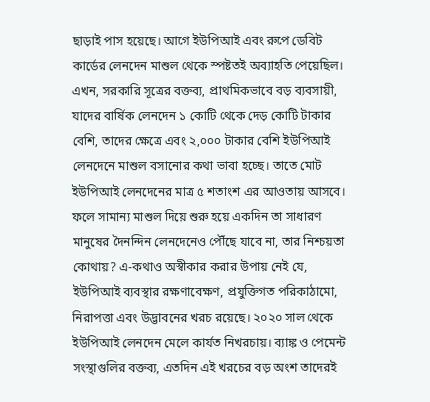ছাড়াই পাস হয়েছে। আগে ইউপিআই এবং রুপে ডেবিট কার্ডের লেনদেন মাশুল থেকে স্পষ্টতই অব্যাহতি পেয়েছিল। এখন, সরকারি সূত্রের বক্তব্য, প্রাথমিকভাবে বড় ব্যবসায়ী, যাদের বার্ষিক লেনদেন ১ কোটি থেকে দেড় কোটি টাকার বেশি, তাদের ক্ষেত্রে এবং ২,০০০ টাকার বেশি ইউপিআই লেনদেনে মাশুল বসানোর কথা ভাবা হচ্ছে। তাতে মোট ইউপিআই লেনদেনের মাত্র ৫ শতাংশ এর আওতায় আসবে। ফলে সামান্য মাশুল দিয়ে শুরু হয়ে একদিন তা সাধারণ মানুষের দৈনন্দিন লেনদেনেও পৌঁছে যাবে না, তার নিশ্চয়তা কোথায়? এ-কথাও অস্বীকার করার উপায় নেই যে, ইউপিআই ব্যবস্থার রক্ষণাবেক্ষণ, প্রযুক্তিগত পরিকাঠামো, নিরাপত্তা এবং উদ্ভাবনের খরচ রয়েছে। ২০২০ সাল থেকে ইউপিআই লেনদেন মেলে কার্যত নিখরচায়। ব্যাঙ্ক ও পেমেন্ট সংস্থাগুলির বক্তব্য, এতদিন এই খরচের বড় অংশ তাদেরই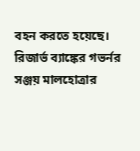বহন করতে হয়েছে। রিজার্ভ ব্যাঙ্কের গভর্নর সঞ্জয় মালহোত্রার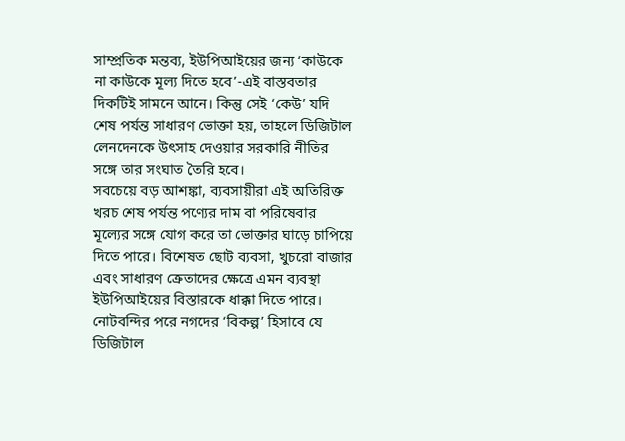সাম্প্রতিক মন্তব্য, ইউপিআইয়ের জন্য ‘কাউকে না কাউকে মূল্য দিতে হবে’-এই বাস্তবতার দিকটিই সামনে আনে। কিন্তু সেই ‘কেউ’ যদি শেষ পর্যন্ত সাধারণ ভোক্তা হয়, তাহলে ডিজিটাল লেনদেনকে উৎসাহ দেওয়ার সরকারি নীতির সঙ্গে তার সংঘাত তৈরি হবে।
সবচেয়ে বড় আশঙ্কা, ব্যবসায়ীরা এই অতিরিক্ত খরচ শেষ পর্যন্ত পণ্যের দাম বা পরিষেবার মূল্যের সঙ্গে যোগ করে তা ভোক্তার ঘাড়ে চাপিয়ে দিতে পারে। বিশেষত ছোট ব্যবসা, খুচরো বাজার এবং সাধারণ ক্রেতাদের ক্ষেত্রে এমন ব্যবস্থা ইউপিআইয়ের বিস্তারকে ধাক্কা দিতে পারে। নোটবন্দির পরে নগদের ‘বিকল্প’ হিসাবে যে ডিজিটাল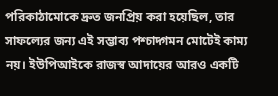পরিকাঠামোকে দ্রুত জনপ্রিয় করা হয়েছিল, তার সাফল্যের জন্য এই সম্ভাব্য পশ্চাদ্গমন মোটেই কাম্য নয়। ইউপিআইকে রাজস্ব আদায়ের আরও একটি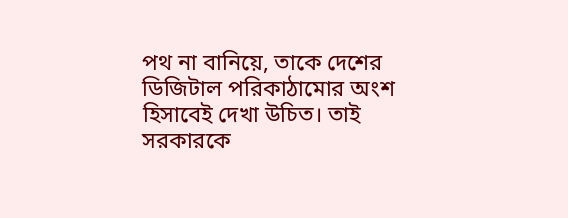পথ না বানিয়ে, তাকে দেশের ডিজিটাল পরিকাঠামোর অংশ হিসাবেই দেখা উচিত। তাই সরকারকে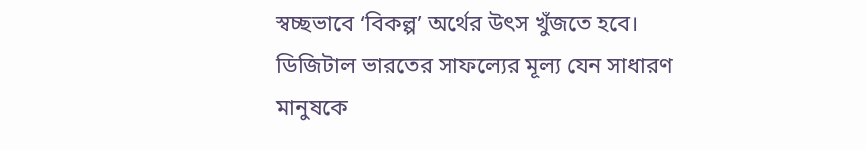স্বচ্ছভাবে ‘বিকল্প’ অর্থের উৎস খুঁজতে হবে। ডিজিটাল ভারতের সাফল্যের মূল্য যেন সাধারণ মানুষকে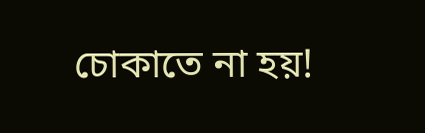চোকাতে না হয়!